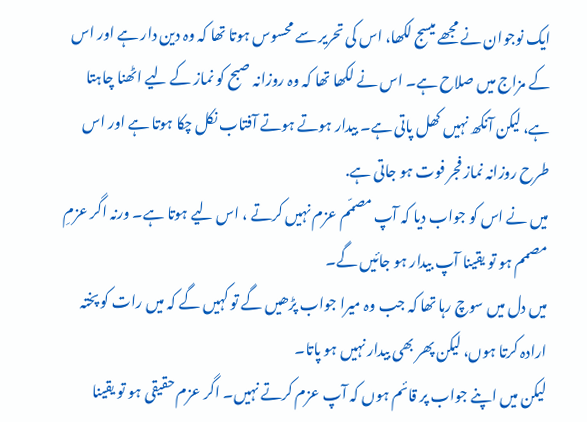ایک نوجوان نے مجھے میسج لکھا، اس کی تحریر سے محسوس ہوتا تھا کہ وہ دین دار ہے اور اس کے مزاج میں صلاح ہے۔ اس نے لکھا تھا کہ وہ روزانہ صبح کو نماز کے لیے اٹھنا چاہتا ہے، لیکن آنکھ نہیں کھل پاتی ہے۔ بیدار ہوتے ہوتے آفتاب نکل چکا ہوتا ہے اور اس طرح روزانہ نماز فجر فوت ہو جاتی ہے.
میں نے اس کو جواب دیا کہ آپ مصمّم عزم نہیں کرتے ، اس لیے ہوتا ہے۔ ورنہ اگر عزمِ مصمم ہو تو یقینا آپ بیدار ہو جائیں گے۔
میں دل میں سوچ رہا تھا کہ جب وہ میرا جواب پڑھیں گے تو کہیں گے کہ میں رات کو پختہ ارادہ کرتا ہوں، لیکن پھر بھی بیدار نہیں ہو پاتا۔
لیکن میں اپنے جواب پر قائم ہوں کہ آپ عزم کرتے نہیں۔ اگر عزم حقیقی ہو تو یقینا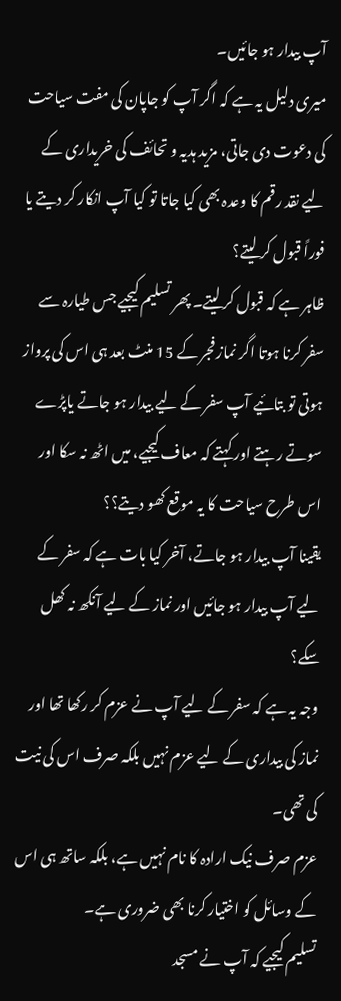آپ بیدار ہو جائیں۔
میری دلیل یہ ہے کہ اگر آپ کو جاپان کی مفت سیاحت کی دعوت دی جاتی، مزید ہدیہ و تحائف کی خریداری کے لیے نقد رقم کا وعدہ بھی کیا جاتا تو کیا آپ انکار کر دیتے یا فوراً قبول کر لیتے؟
ظاہر ہے کہ قبول کر لیتے۔ پھر تسلیم کیجیے جس طیارہ سے سفر کرنا ہوتا اگر نماز فجر کے 15 منٹ بعد ہی اس کی پرواز ہوتی تو بتائیے آپ سفر کے لیے بیدار ہو جاتے یاپڑے سوتے رہتے اور کہتے کہ معاف کیجیے، میں اٹھ نہ سکا اور اس طرح سیاحت کا یہ موقع کھو دیتے؟؟
یقینا آپ بیدار ہو جاتے، آخر کیا بات ہے کہ سفر کے لیے آپ بیدار ہو جائیں اور نماز کے لیے آنکھ نہ کھل سکے؟
وجہ یہ ہے کہ سفر کے لیے آپ نے عزم کر رکھا تھا اور نماز کی بیداری کے لیے عزم نہیں بلکہ صرف اس کی نیت کی تھی۔
عزم صرف نیک ارادہ کا نام نہیں ہے، بلکہ ساتھ ہی اس کے وسائل کو اختیار کرنا بھی ضروری ہے۔
تسلیم کیجیے کہ آپ نے مسجد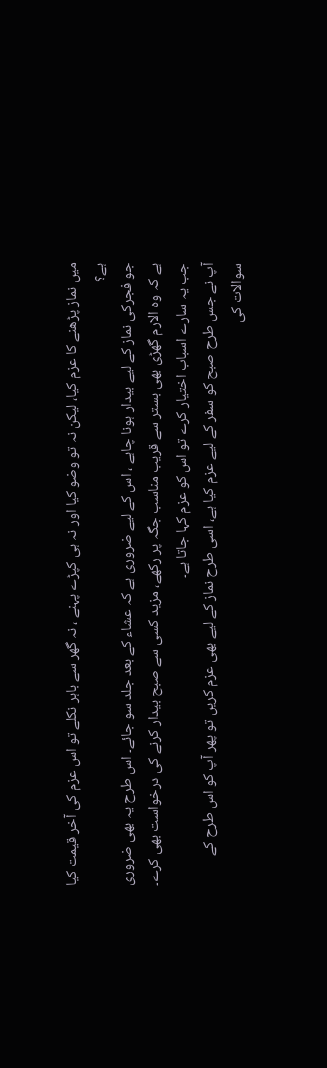میں نماز پڑھنے کا عزم کیا، لیکن نہ تو وضو کیا اور نہ ہی کپڑے پہنے ، نہ گھر سے باہر نکلے تو اس عزم کی آخر قیمت کیا ہے؟
جو فجرکی نماز کے لیے بیدار ہونا چاہے ، اس کے لیے ضروری ہے کہ عشاء کے بعد جلد سو جائے۔ اس طرح یہ بھی ضروری ہے کہ وہ الارم گھڑی بھی بستر سے قریب مناسب جگہ پر رکھے، مزید کسی سے صبح بیدار کرنے کی درخواست بھی کرے۔ جب یہ سارے اسباب اختیار کرے تو اس کو عزم کہا جاتا ہے۔
آپ نے جس طرح صبح کو سفر کے لیے عزم کیا ہے، اسی طرح نماز کے لیے بھی عزم کریں تو پھر آپ کو اس طرح کے سوالات کی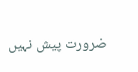ضرورت پیش نہیں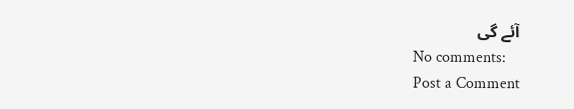آئے گی
No comments:
Post a Comment